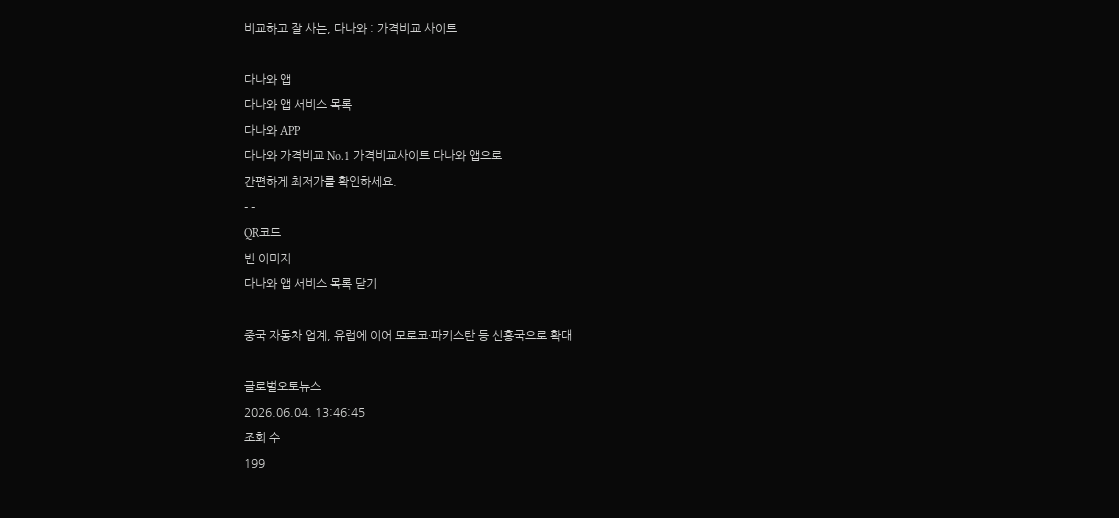비교하고 잘 사는, 다나와 : 가격비교 사이트

다나와 앱
다나와 앱 서비스 목록
다나와 APP
다나와 가격비교 No.1 가격비교사이트 다나와 앱으로
간편하게 최저가를 확인하세요.
- -
QR코드
빈 이미지
다나와 앱 서비스 목록 닫기

중국 자동차 업계, 유럽에 이어 모로코·파키스탄 등 신흥국으로 확대

글로벌오토뉴스
2026.06.04. 13:46:45
조회 수
199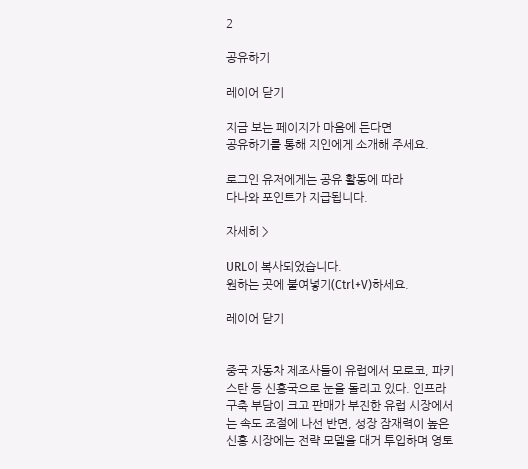2

공유하기

레이어 닫기

지금 보는 페이지가 마음에 든다면
공유하기를 통해 지인에게 소개해 주세요.

로그인 유저에게는 공유 활동에 따라
다나와 포인트가 지급됩니다.

자세히 >

URL이 복사되었습니다.
원하는 곳에 붙여넣기(Ctrl+V)하세요.

레이어 닫기


중국 자동차 제조사들이 유럽에서 모로코, 파키스탄 등 신흥국으로 눈을 돌리고 있다. 인프라 구축 부담이 크고 판매가 부진한 유럽 시장에서는 속도 조절에 나선 반면, 성장 잠재력이 높은 신흥 시장에는 전략 모델을 대거 투입하며 영토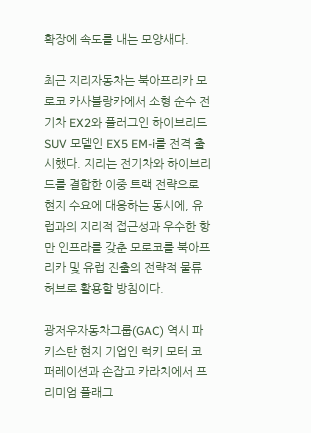확장에 속도를 내는 모양새다.

최근 지리자동차는 북아프리카 모로코 카사블랑카에서 소형 순수 전기차 EX2와 플러그인 하이브리드 SUV 모델인 EX5 EM-i를 전격 출시했다. 지리는 전기차와 하이브리드를 결합한 이중 트랙 전략으로 현지 수요에 대응하는 동시에, 유럽과의 지리적 접근성과 우수한 항만 인프라를 갖춘 모로코를 북아프리카 및 유럽 진출의 전략적 물류 허브로 활용할 방침이다.

광저우자동차그룹(GAC) 역시 파키스탄 현지 기업인 럭키 모터 코퍼레이션과 손잡고 카라치에서 프리미엄 플래그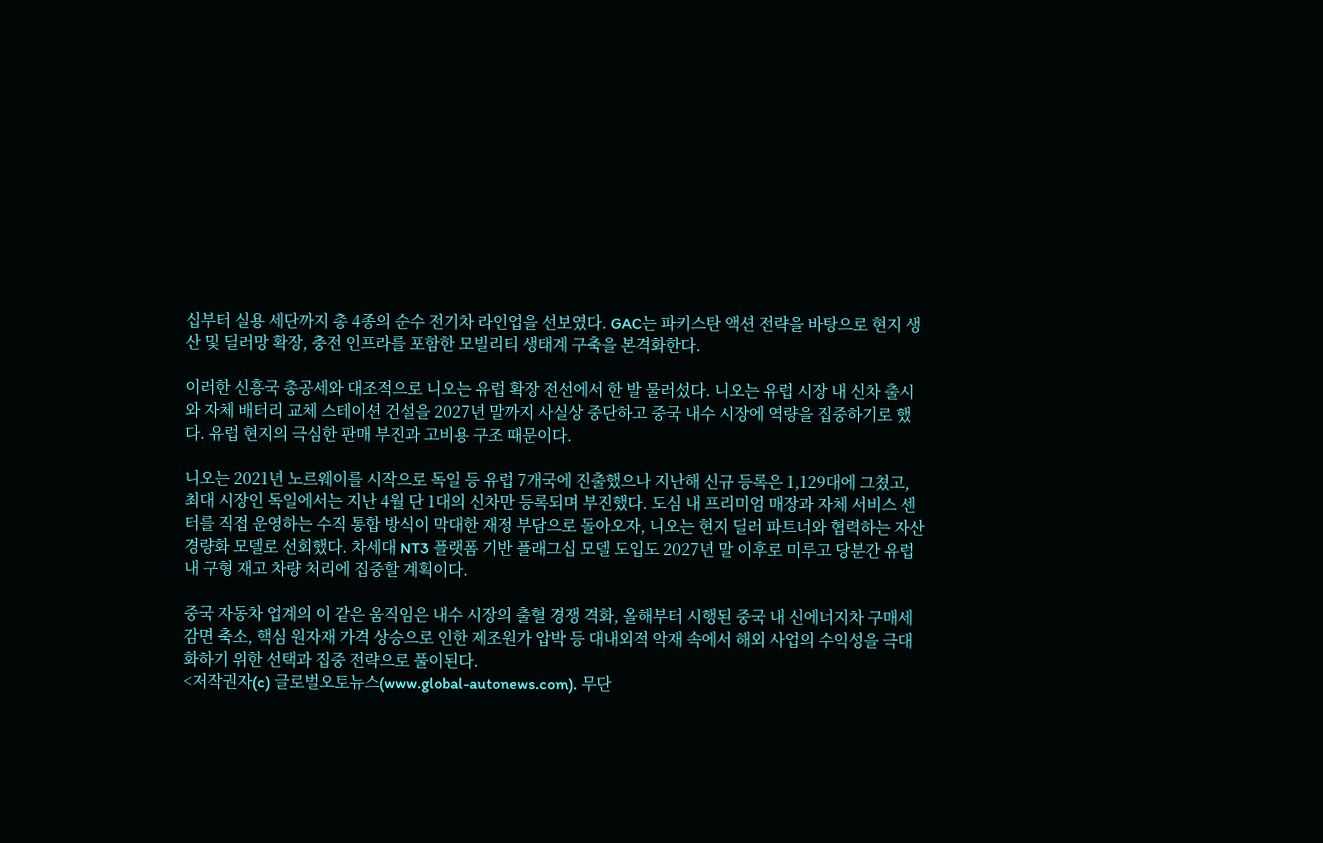십부터 실용 세단까지 총 4종의 순수 전기차 라인업을 선보였다. GAC는 파키스탄 액션 전략을 바탕으로 현지 생산 및 딜러망 확장, 충전 인프라를 포함한 모빌리티 생태계 구축을 본격화한다.

이러한 신흥국 총공세와 대조적으로 니오는 유럽 확장 전선에서 한 발 물러섰다. 니오는 유럽 시장 내 신차 출시와 자체 배터리 교체 스테이션 건설을 2027년 말까지 사실상 중단하고 중국 내수 시장에 역량을 집중하기로 했다. 유럽 현지의 극심한 판매 부진과 고비용 구조 때문이다.

니오는 2021년 노르웨이를 시작으로 독일 등 유럽 7개국에 진출했으나 지난해 신규 등록은 1,129대에 그쳤고, 최대 시장인 독일에서는 지난 4월 단 1대의 신차만 등록되며 부진했다. 도심 내 프리미엄 매장과 자체 서비스 센터를 직접 운영하는 수직 통합 방식이 막대한 재정 부담으로 돌아오자, 니오는 현지 딜러 파트너와 협력하는 자산 경량화 모델로 선회했다. 차세대 NT3 플랫폼 기반 플래그십 모델 도입도 2027년 말 이후로 미루고 당분간 유럽 내 구형 재고 차량 처리에 집중할 계획이다.

중국 자동차 업계의 이 같은 움직임은 내수 시장의 출혈 경쟁 격화, 올해부터 시행된 중국 내 신에너지차 구매세 감면 축소, 핵심 원자재 가격 상승으로 인한 제조원가 압박 등 대내외적 악재 속에서 해외 사업의 수익성을 극대화하기 위한 선택과 집중 전략으로 풀이된다.
<저작권자(c) 글로벌오토뉴스(www.global-autonews.com). 무단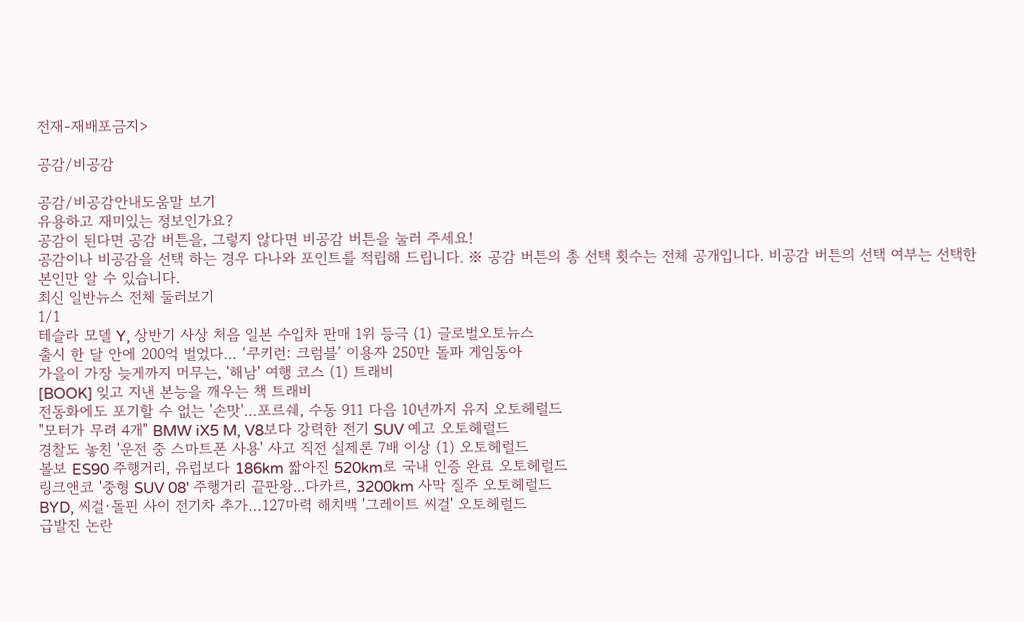전재-재배포금지>

공감/비공감

공감/비공감안내도움말 보기
유용하고 재미있는 정보인가요?
공감이 된다면 공감 버튼을, 그렇지 않다면 비공감 버튼을 눌러 주세요!
공감이나 비공감을 선택 하는 경우 다나와 포인트를 적립해 드립니다. ※ 공감 버튼의 총 선택 횟수는 전체 공개입니다. 비공감 버튼의 선택 여부는 선택한 본인만 알 수 있습니다.
최신 일반뉴스 전체 둘러보기
1/1
테슬라 모델 Y, 상반기 사상 처음 일본 수입차 판매 1위 등극 (1) 글로벌오토뉴스
출시 한 달 안에 200억 벌었다… ‘쿠키런: 크럼블’ 이용자 250만 돌파 게임동아
가을이 가장 늦게까지 머무는, '해남' 여행 코스 (1) 트래비
[BOOK] 잊고 지낸 본능을 깨우는 책 트래비
전동화에도 포기할 수 없는 '손맛'…포르쉐, 수동 911 다음 10년까지 유지 오토헤럴드
"모터가 무려 4개" BMW iX5 M, V8보다 강력한 전기 SUV 예고 오토헤럴드
경찰도 놓친 '운전 중 스마트폰 사용' 사고 직전 실제론 7배 이상 (1) 오토헤럴드
볼보 ES90 주행거리, 유럽보다 186km 짧아진 520km로 국내 인증 완료 오토헤럴드
링크앤코 '중형 SUV 08' 주행거리 끝판왕...다카르, 3200km 사막 질주 오토헤럴드
BYD, 씨걸·돌핀 사이 전기차 추가…127마력 해치백 '그레이트 씨걸' 오토헤럴드
급발진 논란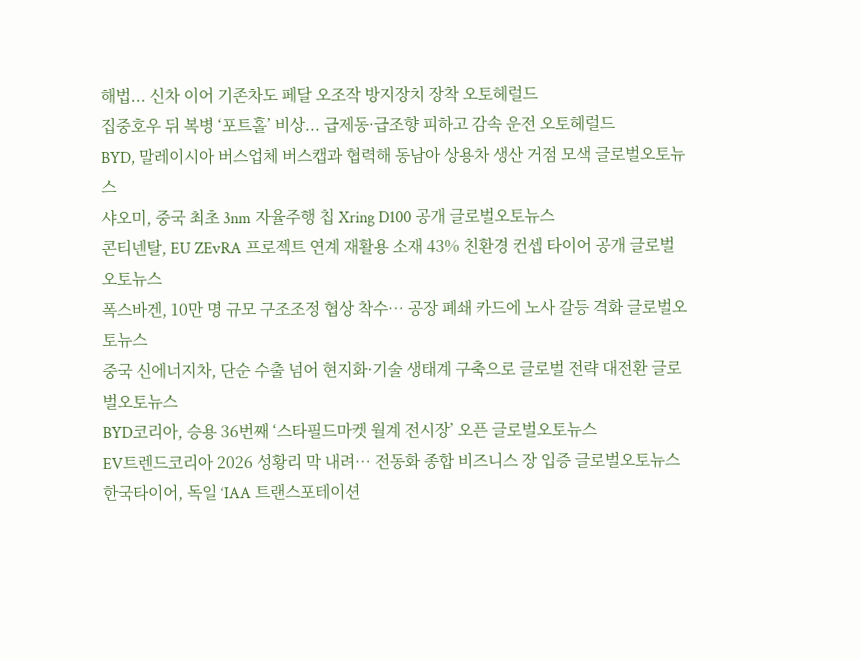해법... 신차 이어 기존차도 페달 오조작 방지장치 장착 오토헤럴드
집중호우 뒤 복병 ‘포트홀’ 비상... 급제동·급조향 피하고 감속 운전 오토헤럴드
BYD, 말레이시아 버스업체 버스캡과 협력해 동남아 상용차 생산 거점 모색 글로벌오토뉴스
샤오미, 중국 최초 3nm 자율주행 칩 Xring D100 공개 글로벌오토뉴스
콘티넨탈, EU ZEvRA 프로젝트 연계 재활용 소재 43% 친환경 컨셉 타이어 공개 글로벌오토뉴스
폭스바겐, 10만 명 규모 구조조정 협상 착수… 공장 폐쇄 카드에 노사 갈등 격화 글로벌오토뉴스
중국 신에너지차, 단순 수출 넘어 현지화·기술 생태계 구축으로 글로벌 전략 대전환 글로벌오토뉴스
BYD코리아, 승용 36번째 ‘스타필드마켓 월계 전시장’ 오픈 글로벌오토뉴스
EV트렌드코리아 2026 성황리 막 내려… 전동화 종합 비즈니스 장 입증 글로벌오토뉴스
한국타이어, 독일 ‘IAA 트랜스포테이션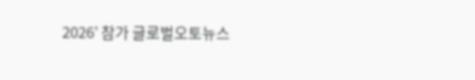2026’ 참가 글로벌오토뉴스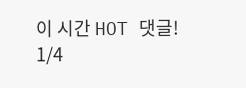이 시간 HOT 댓글!
1/4